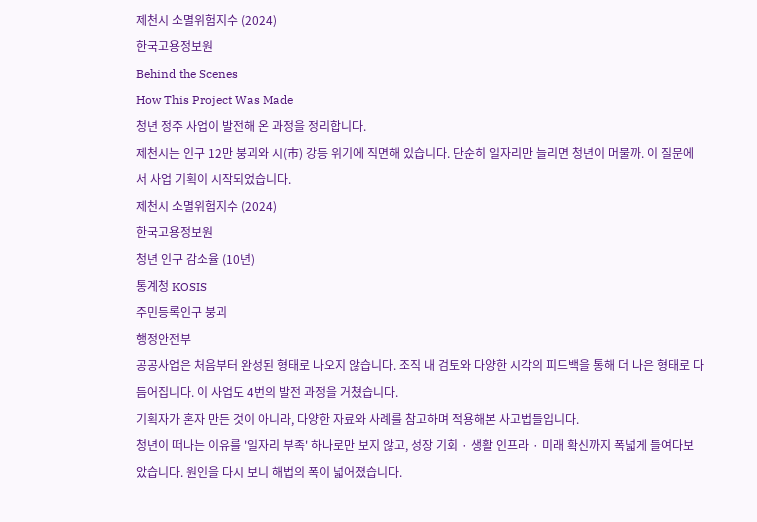제천시 소멸위험지수 (2024)
한국고용정보원
Behind the Scenes
How This Project Was Made
청년 정주 사업이 발전해 온 과정을 정리합니다.
제천시는 인구 12만 붕괴와 시(市) 강등 위기에 직면해 있습니다. 단순히 일자리만 늘리면 청년이 머물까. 이 질문에서 사업 기획이 시작되었습니다.
제천시 소멸위험지수 (2024)
한국고용정보원
청년 인구 감소율 (10년)
통계청 KOSIS
주민등록인구 붕괴
행정안전부
공공사업은 처음부터 완성된 형태로 나오지 않습니다. 조직 내 검토와 다양한 시각의 피드백을 통해 더 나은 형태로 다듬어집니다. 이 사업도 4번의 발전 과정을 거쳤습니다.
기획자가 혼자 만든 것이 아니라, 다양한 자료와 사례를 참고하며 적용해본 사고법들입니다.
청년이 떠나는 이유를 '일자리 부족' 하나로만 보지 않고, 성장 기회 · 생활 인프라 · 미래 확신까지 폭넓게 들여다보았습니다. 원인을 다시 보니 해법의 폭이 넓어졌습니다.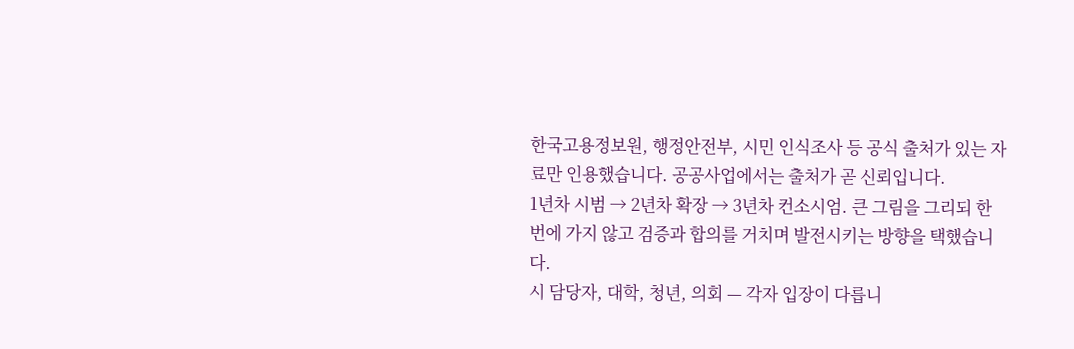한국고용정보원, 행정안전부, 시민 인식조사 등 공식 출처가 있는 자료만 인용했습니다. 공공사업에서는 출처가 곧 신뢰입니다.
1년차 시범 → 2년차 확장 → 3년차 컨소시엄. 큰 그림을 그리되 한 번에 가지 않고 검증과 합의를 거치며 발전시키는 방향을 택했습니다.
시 담당자, 대학, 청년, 의회 — 각자 입장이 다릅니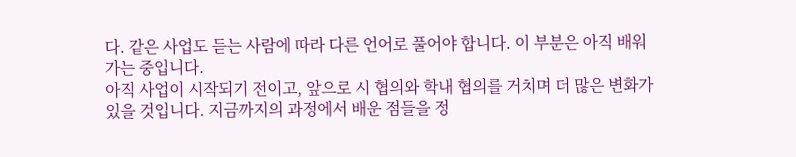다. 같은 사업도 듣는 사람에 따라 다른 언어로 풀어야 합니다. 이 부분은 아직 배워가는 중입니다.
아직 사업이 시작되기 전이고, 앞으로 시 협의와 학내 협의를 거치며 더 많은 변화가 있을 것입니다. 지금까지의 과정에서 배운 점들을 정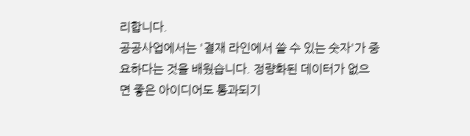리합니다.
공공사업에서는 '결재 라인에서 쓸 수 있는 숫자'가 중요하다는 것을 배웠습니다. 정량화된 데이터가 없으면 좋은 아이디어도 통과되기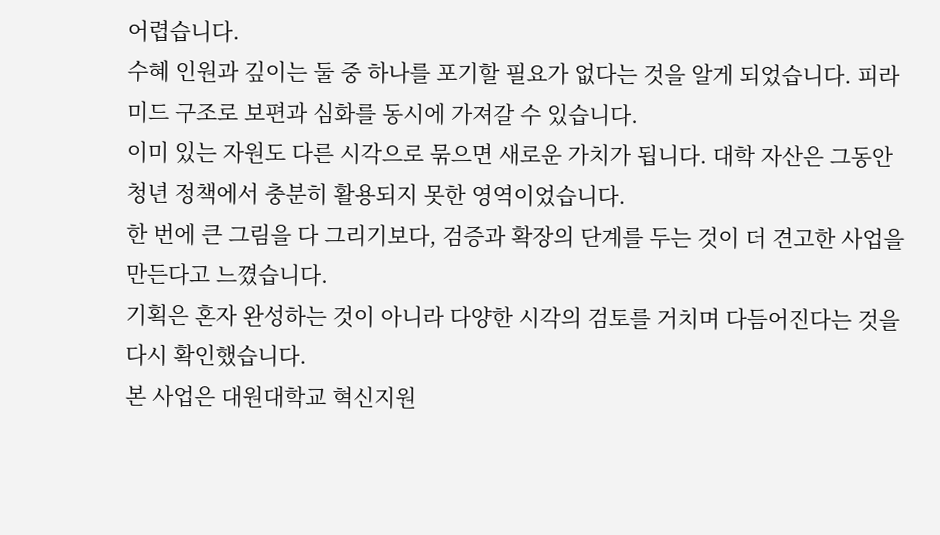어렵습니다.
수혜 인원과 깊이는 둘 중 하나를 포기할 필요가 없다는 것을 알게 되었습니다. 피라미드 구조로 보편과 심화를 동시에 가져갈 수 있습니다.
이미 있는 자원도 다른 시각으로 묶으면 새로운 가치가 됩니다. 대학 자산은 그동안 청년 정책에서 충분히 활용되지 못한 영역이었습니다.
한 번에 큰 그림을 다 그리기보다, 검증과 확장의 단계를 두는 것이 더 견고한 사업을 만든다고 느꼈습니다.
기획은 혼자 완성하는 것이 아니라 다양한 시각의 검토를 거치며 다듬어진다는 것을 다시 확인했습니다.
본 사업은 대원대학교 혁신지원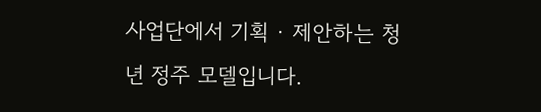사업단에서 기획 · 제안하는 청년 정주 모델입니다.